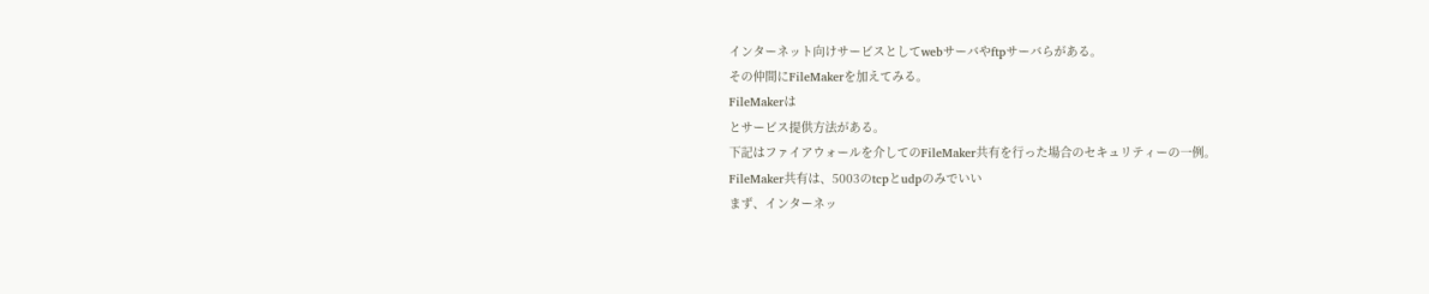インターネット向けサービスとしてwebサーバやftpサーバらがある。
その仲間にFileMakerを加えてみる。
FileMakerは
とサービス提供方法がある。
下記はファイアウォールを介してのFileMaker共有を行った場合のセキュリティーの一例。
FileMaker共有は、5003のtcpとudpのみでいい
まず、インターネッ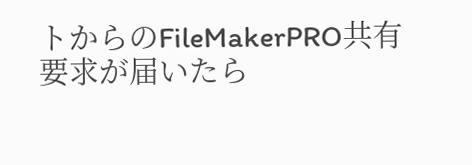トからのFileMakerPRO共有要求が届いたら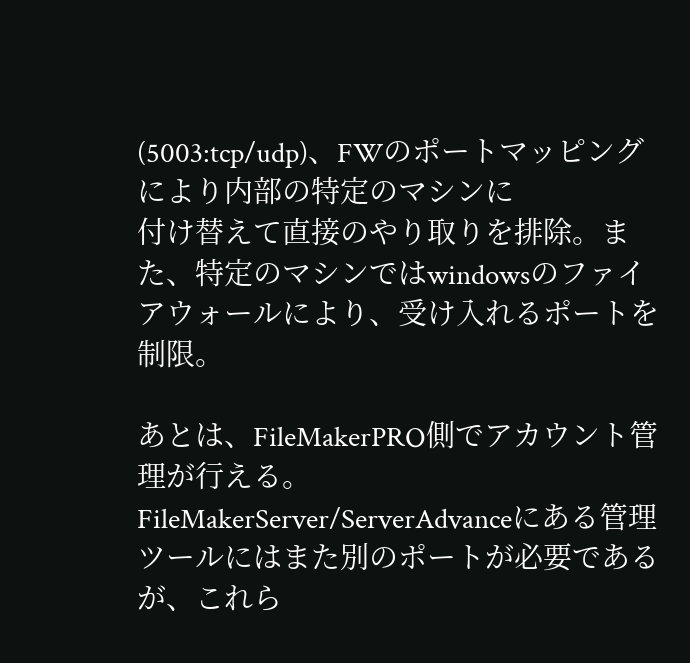(5003:tcp/udp)、FWのポートマッピングにより内部の特定のマシンに
付け替えて直接のやり取りを排除。また、特定のマシンではwindowsのファイアウォールにより、受け入れるポートを制限。

あとは、FileMakerPRO側でアカウント管理が行える。
FileMakerServer/ServerAdvanceにある管理ツールにはまた別のポートが必要であるが、これら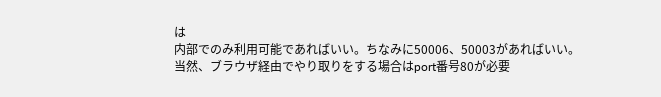は
内部でのみ利用可能であればいい。ちなみに50006、50003があればいい。
当然、ブラウザ経由でやり取りをする場合はport番号80が必要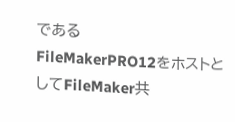である
FileMakerPRO12をホストとしてFileMaker共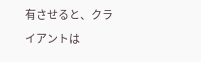有させると、クライアントは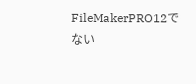FileMakerPRO12でない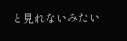と見れないみたい